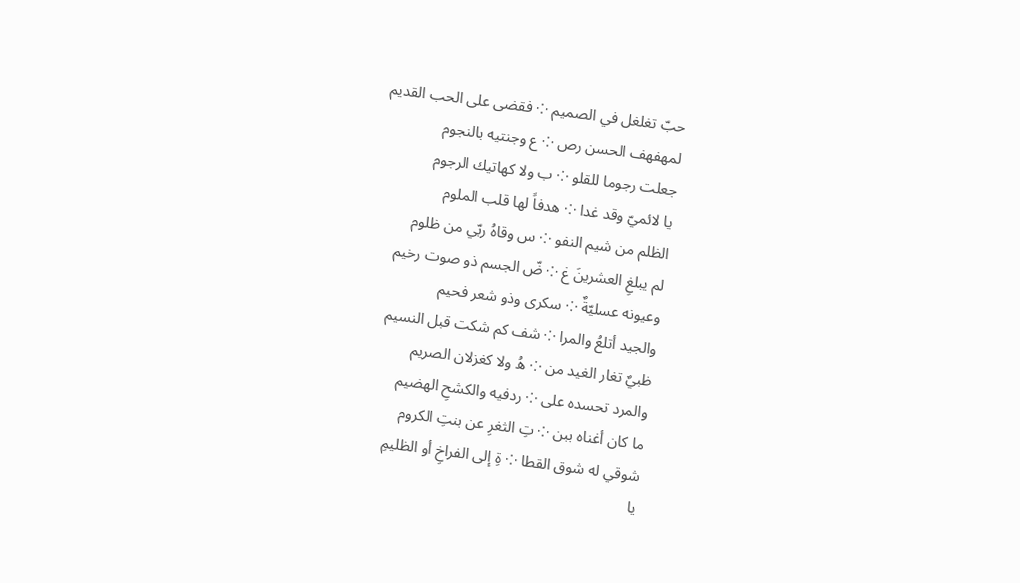حبّ تغلغل في الصميم ⁘ فقضى على الحب القديم
لمهفهف الحسن رص ⁘ ع وجنتيه بالنجوم
جعلت رجوما للقلو ⁘ ب ولا كهاتيك الرجوم
يا لائميّ وقد غدا ⁘ هدفاً لها قلب الملوم
الظلم من شيم النفو ⁘ س وقاهُ ربّي من ظلوم
لم يبلغِ العشرينَ غ ⁘ ضّ الجسم ذو صوت رخيم
وعيونه عسليّةٌ ⁘ سكرى وذو شعر فحيم
والجيد أتلعُ والمرا ⁘ شف كم شكت قبل النسيم
ظبيٌ تغار الغيد من ⁘ هُ ولا كغزلان الصريم
والمرد تحسده على ⁘ ردفيه والكشحِ الهضيم
ما كان أغناه ببن ⁘ تِ الثغرِ عن بنتِ الكروم
شوقي له شوق القطا ⁘ ةِ إلى الفراخِ أو الظليمِ
يا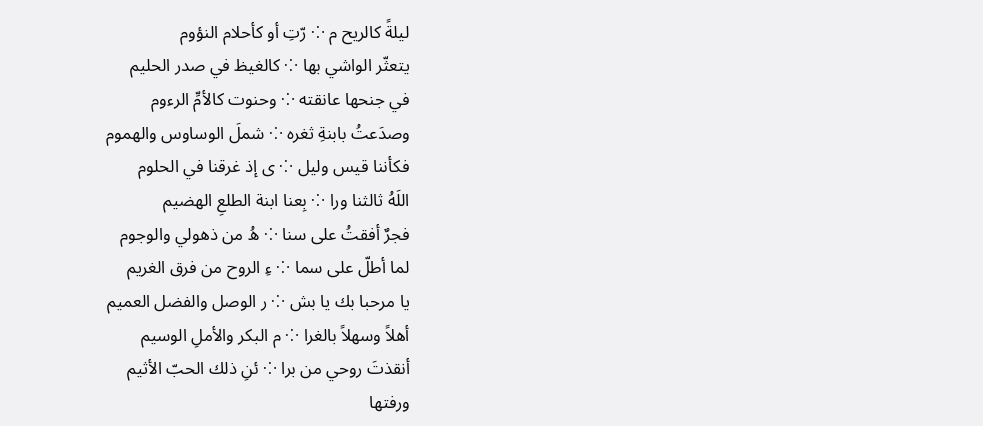ليلةً كالريح م ⁘ رّتِ أو كأحلام النؤوم
يتعثّر الواشي بها ⁘ كالغيظ في صدر الحليم
في جنحها عانقته ⁘ وحنوت كالأمِّ الرءوم
وصدَعتُ بابنةِ ثغره ⁘ شملَ الوساوس والهموم
فكأننا قيس وليل ⁘ ى إذ غرقنا في الحلوم
اللَهُ ثالثنا ورا ⁘ بِعنا ابنة الطلعِ الهضيم
فجرٌ أفقتُ على سنا ⁘ هُ من ذهولي والوجوم
لما أطلّ على سما ⁘ ءِ الروح من فرق الغريم
يا مرحبا بك يا بش ⁘ ر الوصل والفضل العميم
أهلاً وسهلاً بالغرا ⁘ م البكر والأملِ الوسيم
أنقذتَ روحي من برا ⁘ ئنِ ذلك الحبّ الأثيم
ورفتها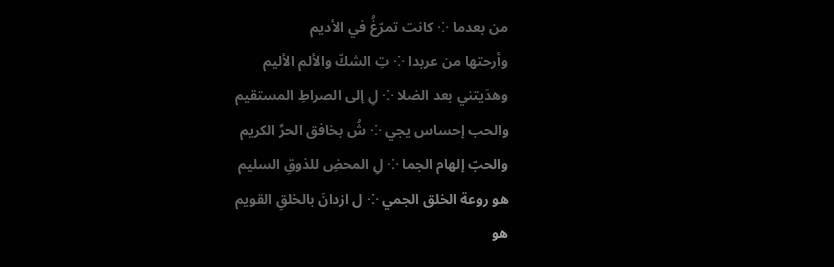من بعدما ⁘ كانت تمرّغُ في الأديم
وأرحتها من عربدا ⁘ تِ الشكّ والألم الأليم
وهدَيتني بعد الضلا ⁘ لِ إلى الصراطِ المستقيم
والحب إحساس يجي ⁘ شُ بخافق الحرِّ الكريم
والحبّ إلهام الجما ⁘ لِ المحضِ للذوقِ السليم
هو روعة الخلق الجمي ⁘ ل ازدانَ بالخلقِ القويم
هو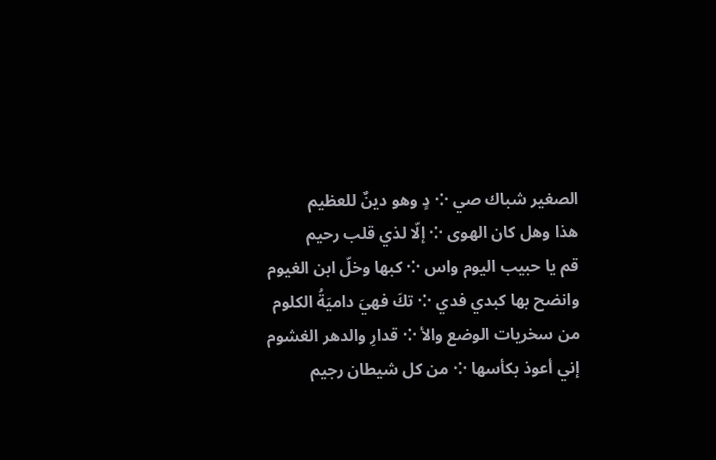الصغير شباك صي ⁘ دٍ وهو دينٌ للعظيم
هذا وهل كان الهوى ⁘ إلّا لذي قلب رحيم
قم يا حبيب اليوم واس ⁘ كبها وخلّ ابن الغيوم
وانضح بها كبدي فدي ⁘ تكَ فهيَ داميَةُ الكلوم
من سخريات الوضع والأ ⁘ قدارِ والدهر الغشوم
إني أعوذ بكأسها ⁘ من كل شيطان رجيم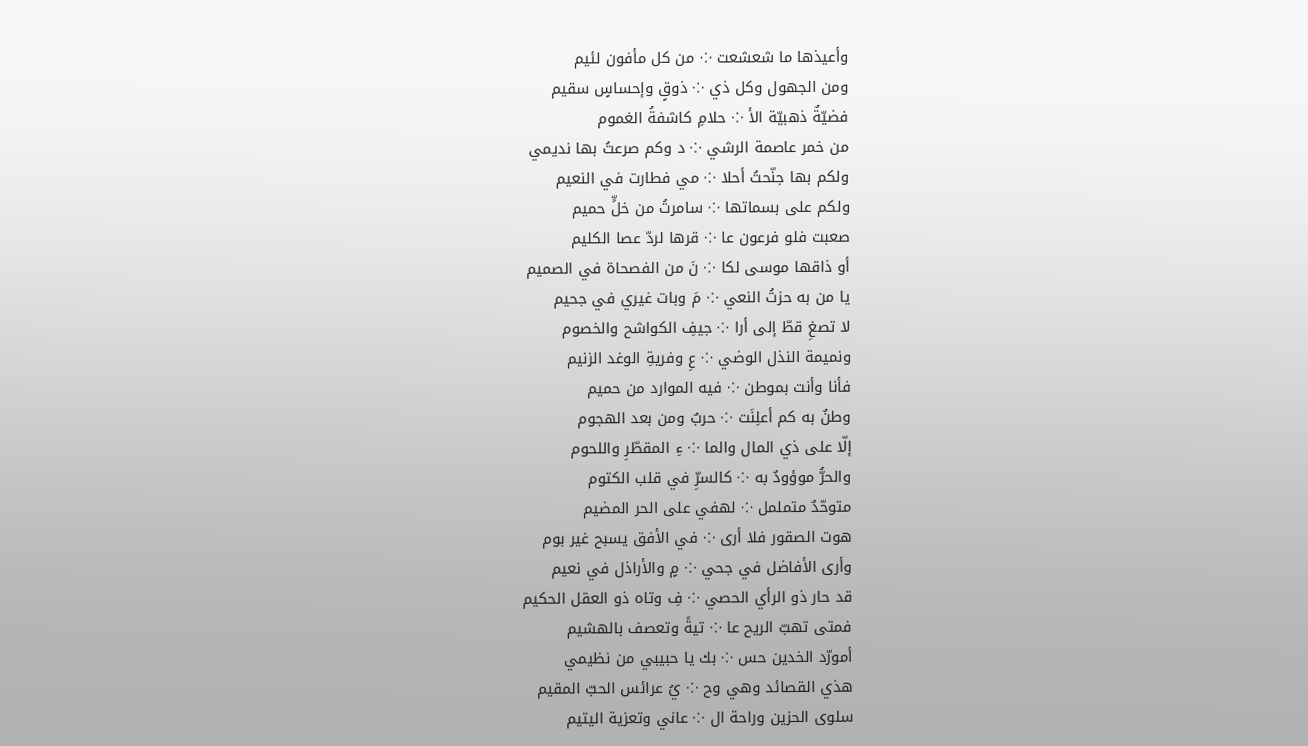وأعيذها ما شعشعت ⁘ من كل مأفون لئيم
ومن الجهول وكل ذي ⁘ ذوقٍ وإحساسٍ سقيم
فضيّةٌ ذهبيّة الأ ⁘ حلامِ كاشفةُ الغموم
من خمر عاصمة الرشي ⁘ د وكم صرعتُ بها نديمي
ولكم بها جنّحتُ أحلا ⁘ مي فطارت في النعيم
ولكم على بسماتها ⁘ سامرتُ من خلٍّ حميم
صعبت فلو فرعون عا ⁘ قرها لردّ عصا الكليم
أو ذاقها موسى لكا ⁘ نَ من الفصحاة في الصميم
يا من به حزتُ النعي ⁘ مَ وبات غيري في جحيم
لا تصغِ قطّ إلى أرا ⁘ جيفِ الكواشح والخصوم
ونميمة النذل الوضي ⁘ عِ وفريةِ الوغد الزنيم
فأنا وأنت بموطن ⁘ فيه الموارد من حميم
وطنٌ به كم أعلِنَت ⁘ حربٌ ومن بعد الهجوم
إلّا على ذي المال والما ⁘ ءِ المقطّرِ واللحوم
والحرُّ موؤودٌ به ⁘ كالسرِّ في قلب الكتوم
متوحّدٌ متململ ⁘ لهفي على الحر المضيم
هوت الصقور فلا أرى ⁘ في الأفق يسبح غير بوم
وأرى الأفاضل في جحي ⁘ مٍ والأراذل في نعيم
قد حار ذو الرأي الحصي ⁘ فِ وتاه ذو العقل الحكيم
فمتى تهبّ الريح عا ⁘ تيةً وتعصف بالهشيم
أمورّد الخدين حس ⁘ بك يا حبيبي من نظيمي
هذي القصائد وهي وح ⁘ يُ عرائس الحبّ المقيم
سلوى الحزين وراحة ال ⁘ عاني وتعزية اليتيم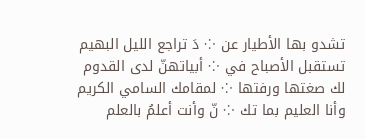تشدو بها الأطيار عن ⁘ دَ تراجع الليل البهيم
تستقبل الأصباح في ⁘ أبياتهنّ لدى القدوم
لك صغتها ورفتها ⁘ لمقامك السامي الكريم
وأنا العليم بما تك ⁘ نّ وأنت أعلمُ بالعلم